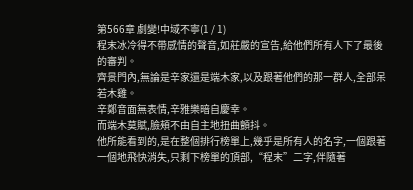第566章 劇變!中域不寧(1 / 1)
程末冰冷得不帶感情的聲音,如莊嚴的宣告,給他們所有人下了最後的審判。
齊景門內,無論是辛家還是端木家,以及跟著他們的那一群人,全部呆若木雞。
辛鄭音面無表情,辛雅樂暗自慶幸。
而端木莫賦,臉頰不由自主地扭曲顫抖。
他所能看到的,是在整個排行榜單上,幾乎是所有人的名字,一個跟著一個地飛快消失,只剩下榜單的頂部,“程末”二字,伴隨著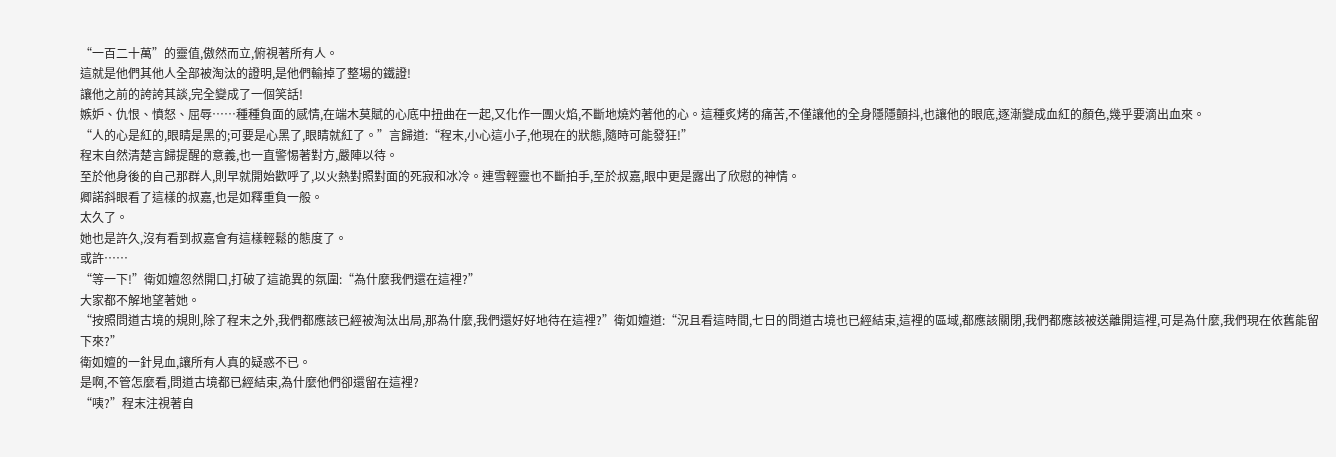“一百二十萬”的靈值,傲然而立,俯視著所有人。
這就是他們其他人全部被淘汰的證明,是他們輸掉了整場的鐵證!
讓他之前的誇誇其談,完全變成了一個笑話!
嫉妒、仇恨、憤怒、屈辱……種種負面的感情,在端木莫賦的心底中扭曲在一起,又化作一團火焰,不斷地燒灼著他的心。這種炙烤的痛苦,不僅讓他的全身隱隱顫抖,也讓他的眼底,逐漸變成血紅的顏色,幾乎要滴出血來。
“人的心是紅的,眼睛是黑的;可要是心黑了,眼睛就紅了。”言歸道:“程末,小心這小子,他現在的狀態,隨時可能發狂!”
程末自然清楚言歸提醒的意義,也一直警惕著對方,嚴陣以待。
至於他身後的自己那群人,則早就開始歡呼了,以火熱對照對面的死寂和冰冷。連雪輕靈也不斷拍手,至於叔嘉,眼中更是露出了欣慰的神情。
卿諾斜眼看了這樣的叔嘉,也是如釋重負一般。
太久了。
她也是許久,沒有看到叔嘉會有這樣輕鬆的態度了。
或許……
“等一下!”衛如嬗忽然開口,打破了這詭異的氛圍:“為什麼我們還在這裡?”
大家都不解地望著她。
“按照問道古境的規則,除了程末之外,我們都應該已經被淘汰出局,那為什麼,我們還好好地待在這裡?”衛如嬗道:“況且看這時間,七日的問道古境也已經結束,這裡的區域,都應該關閉,我們都應該被送離開這裡,可是為什麼,我們現在依舊能留下來?”
衛如嬗的一針見血,讓所有人真的疑惑不已。
是啊,不管怎麼看,問道古境都已經結束,為什麼他們卻還留在這裡?
“咦?”程末注視著自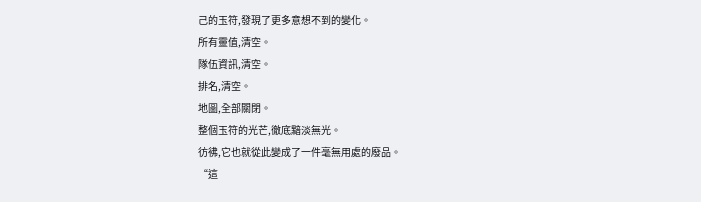己的玉符,發現了更多意想不到的變化。
所有靈值,清空。
隊伍資訊,清空。
排名,清空。
地圖,全部關閉。
整個玉符的光芒,徹底黯淡無光。
彷彿,它也就從此變成了一件毫無用處的廢品。
“這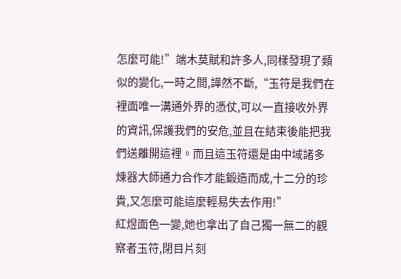怎麼可能!”端木莫賦和許多人,同樣發現了類似的變化,一時之間,譁然不斷,“玉符是我們在裡面唯一溝通外界的憑仗,可以一直接收外界的資訊,保護我們的安危,並且在結束後能把我們送離開這裡。而且這玉符還是由中域諸多煉器大師通力合作才能鍛造而成,十二分的珍貴,又怎麼可能這麼輕易失去作用!”
紅煜面色一變,她也拿出了自己獨一無二的觀察者玉符,閉目片刻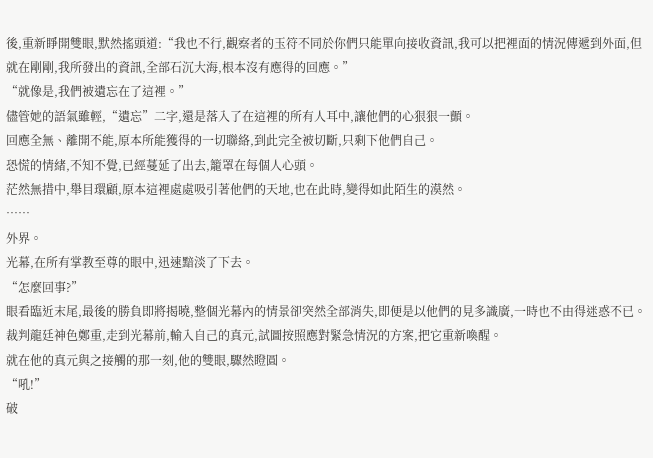後,重新睜開雙眼,默然搖頭道:“我也不行,觀察者的玉符不同於你們只能單向接收資訊,我可以把裡面的情況傳遞到外面,但就在剛剛,我所發出的資訊,全部石沉大海,根本沒有應得的回應。”
“就像是,我們被遺忘在了這裡。”
儘管她的語氣雖輕,“遺忘”二字,還是落入了在這裡的所有人耳中,讓他們的心狠狠一顫。
回應全無、離開不能,原本所能獲得的一切聯絡,到此完全被切斷,只剩下他們自己。
恐慌的情緒,不知不覺,已經蔓延了出去,籠罩在每個人心頭。
茫然無措中,舉目環顧,原本這裡處處吸引著他們的天地,也在此時,變得如此陌生的漠然。
……
外界。
光幕,在所有掌教至尊的眼中,迅速黯淡了下去。
“怎麼回事?”
眼看臨近末尾,最後的勝負即將揭曉,整個光幕內的情景卻突然全部消失,即便是以他們的見多識廣,一時也不由得迷惑不已。
裁判龍廷神色鄭重,走到光幕前,輸入自己的真元,試圖按照應對緊急情況的方案,把它重新喚醒。
就在他的真元與之接觸的那一刻,他的雙眼,驟然瞪圓。
“吼!”
破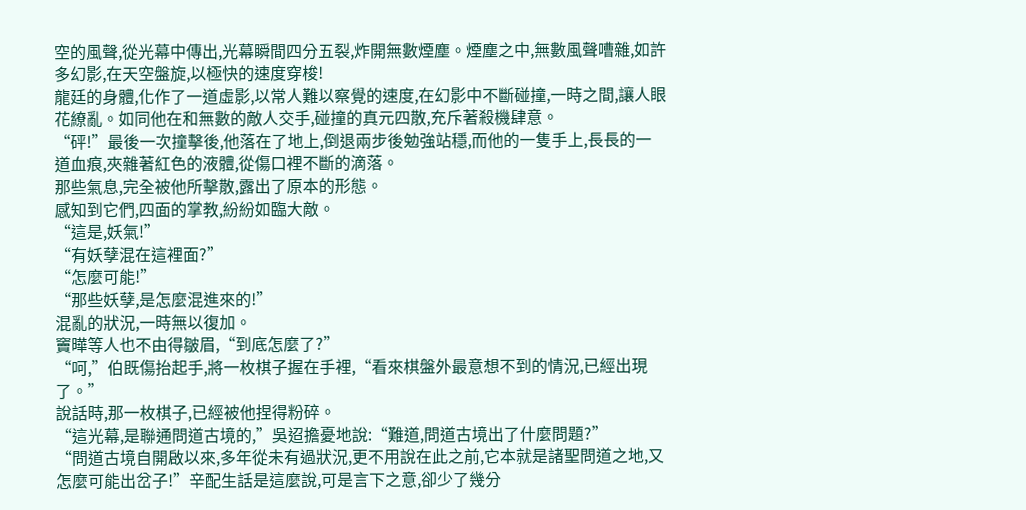空的風聲,從光幕中傳出,光幕瞬間四分五裂,炸開無數煙塵。煙塵之中,無數風聲嘈雜,如許多幻影,在天空盤旋,以極快的速度穿梭!
龍廷的身體,化作了一道虛影,以常人難以察覺的速度,在幻影中不斷碰撞,一時之間,讓人眼花繚亂。如同他在和無數的敵人交手,碰撞的真元四散,充斥著殺機肆意。
“砰!”最後一次撞擊後,他落在了地上,倒退兩步後勉強站穩,而他的一隻手上,長長的一道血痕,夾雜著紅色的液體,從傷口裡不斷的滴落。
那些氣息,完全被他所擊散,露出了原本的形態。
感知到它們,四面的掌教,紛紛如臨大敵。
“這是,妖氣!”
“有妖孽混在這裡面?”
“怎麼可能!”
“那些妖孽,是怎麼混進來的!”
混亂的狀況,一時無以復加。
竇曄等人也不由得皺眉,“到底怎麼了?”
“呵,”伯既傷抬起手,將一枚棋子握在手裡,“看來棋盤外最意想不到的情況,已經出現了。”
說話時,那一枚棋子,已經被他捏得粉碎。
“這光幕,是聯通問道古境的,”吳迢擔憂地說:“難道,問道古境出了什麼問題?”
“問道古境自開啟以來,多年從未有過狀況,更不用說在此之前,它本就是諸聖問道之地,又怎麼可能出岔子!”辛配生話是這麼說,可是言下之意,卻少了幾分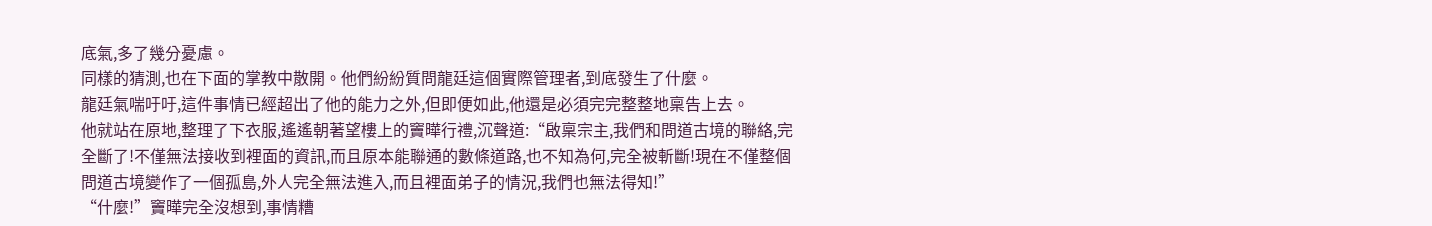底氣,多了幾分憂慮。
同樣的猜測,也在下面的掌教中散開。他們紛紛質問龍廷這個實際管理者,到底發生了什麼。
龍廷氣喘吁吁,這件事情已經超出了他的能力之外,但即便如此,他還是必須完完整整地稟告上去。
他就站在原地,整理了下衣服,遙遙朝著望樓上的竇曄行禮,沉聲道:“啟稟宗主,我們和問道古境的聯絡,完全斷了!不僅無法接收到裡面的資訊,而且原本能聯通的數條道路,也不知為何,完全被斬斷!現在不僅整個問道古境變作了一個孤島,外人完全無法進入,而且裡面弟子的情況,我們也無法得知!”
“什麼!”竇曄完全沒想到,事情糟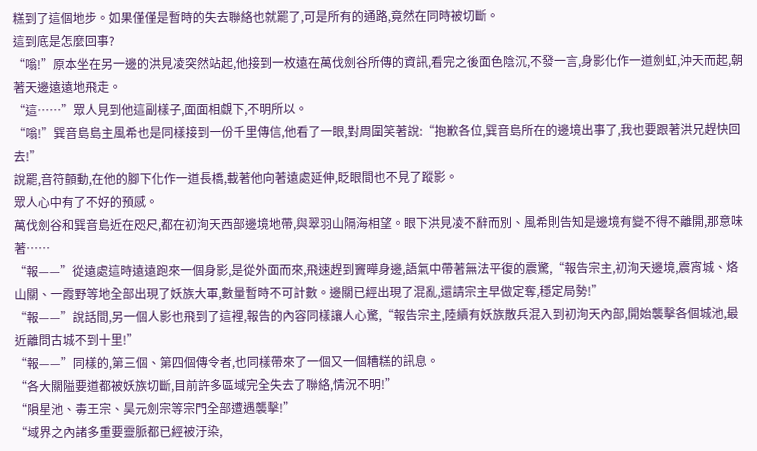糕到了這個地步。如果僅僅是暫時的失去聯絡也就罷了,可是所有的通路,竟然在同時被切斷。
這到底是怎麼回事?
“嗡!”原本坐在另一邊的洪見凌突然站起,他接到一枚遠在萬伐劍谷所傳的資訊,看完之後面色陰沉,不發一言,身影化作一道劍虹,沖天而起,朝著天邊遠遠地飛走。
“這……”眾人見到他這副樣子,面面相覷下,不明所以。
“嗡!”巽音島島主風希也是同樣接到一份千里傳信,他看了一眼,對周圍笑著說:“抱歉各位,巽音島所在的邊境出事了,我也要跟著洪兄趕快回去!”
說罷,音符顫動,在他的腳下化作一道長橋,載著他向著遠處延伸,眨眼間也不見了蹤影。
眾人心中有了不好的預感。
萬伐劍谷和巽音島近在咫尺,都在初洵天西部邊境地帶,與翠羽山隔海相望。眼下洪見凌不辭而別、風希則告知是邊境有變不得不離開,那意味著……
“報——”從遠處這時遠遠跑來一個身影,是從外面而來,飛速趕到竇曄身邊,語氣中帶著無法平復的震驚,“報告宗主,初洵天邊境,震宵城、烙山關、一霞野等地全部出現了妖族大軍,數量暫時不可計數。邊關已經出現了混亂,還請宗主早做定奪,穩定局勢!”
“報——”說話間,另一個人影也飛到了這裡,報告的內容同樣讓人心驚,“報告宗主,陸續有妖族散兵混入到初洵天內部,開始襲擊各個城池,最近離問古城不到十里!”
“報——”同樣的,第三個、第四個傳令者,也同樣帶來了一個又一個糟糕的訊息。
“各大關隘要道都被妖族切斷,目前許多區域完全失去了聯絡,情況不明!”
“隕星池、毒王宗、昊元劍宗等宗門全部遭遇襲擊!”
“域界之內諸多重要靈脈都已經被汙染,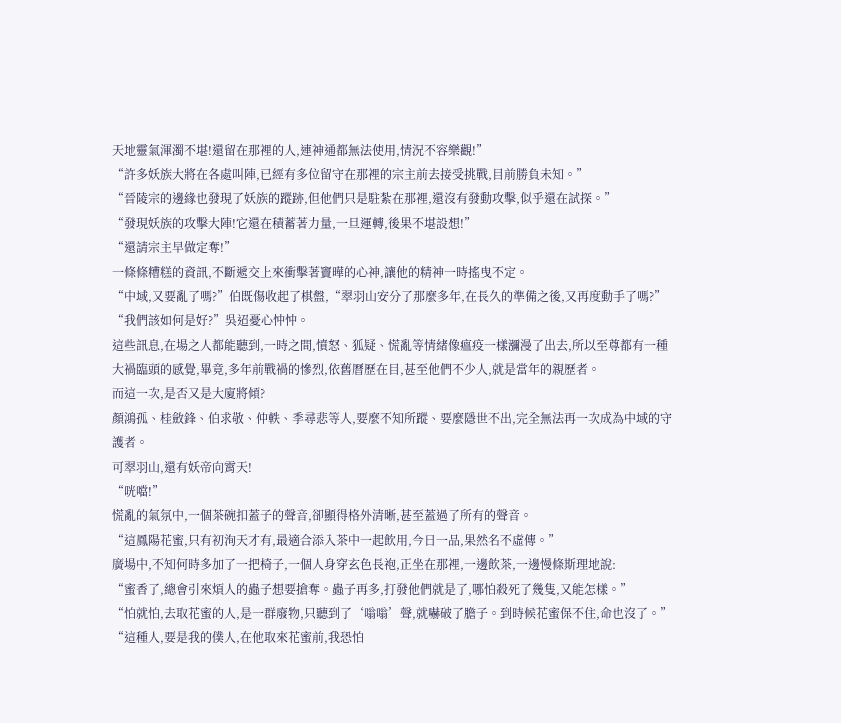天地靈氣渾濁不堪!還留在那裡的人,連神通都無法使用,情況不容樂觀!”
“許多妖族大將在各處叫陣,已經有多位留守在那裡的宗主前去接受挑戰,目前勝負未知。”
“晉陵宗的邊緣也發現了妖族的蹤跡,但他們只是駐紮在那裡,還沒有發動攻擊,似乎還在試探。”
“發現妖族的攻擊大陣!它還在積蓄著力量,一旦運轉,後果不堪設想!”
“還請宗主早做定奪!”
一條條糟糕的資訊,不斷遞交上來衝擊著竇曄的心神,讓他的精神一時搖曳不定。
“中域,又要亂了嗎?”伯既傷收起了棋盤,“翠羽山安分了那麼多年,在長久的準備之後,又再度動手了嗎?”
“我們該如何是好?”吳迢憂心忡忡。
這些訊息,在場之人都能聽到,一時之間,憤怒、狐疑、慌亂等情緒像瘟疫一樣瀰漫了出去,所以至尊都有一種大禍臨頭的感覺,畢竟,多年前戰禍的慘烈,依舊曆歷在目,甚至他們不少人,就是當年的親歷者。
而這一次,是否又是大廈將傾?
顏鴻孤、桂斂鋒、伯求敬、仲軼、季尋悲等人,要麼不知所蹤、要麼隱世不出,完全無法再一次成為中域的守護者。
可翠羽山,還有妖帝向霄天!
“咣噹!”
慌亂的氣氛中,一個茶碗扣蓋子的聲音,卻顯得格外清晰,甚至蓋過了所有的聲音。
“這鳳陽花蜜,只有初洵天才有,最適合添入茶中一起飲用,今日一品,果然名不虛傳。”
廣場中,不知何時多加了一把椅子,一個人身穿玄色長袍,正坐在那裡,一邊飲茶,一邊慢條斯理地說:
“蜜香了,總會引來煩人的蟲子想要搶奪。蟲子再多,打發他們就是了,哪怕殺死了幾隻,又能怎樣。”
“怕就怕,去取花蜜的人,是一群廢物,只聽到了‘嗡嗡’聲,就嚇破了膽子。到時候花蜜保不住,命也沒了。”
“這種人,要是我的僕人,在他取來花蜜前,我恐怕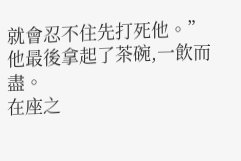就會忍不住先打死他。”
他最後拿起了茶碗,一飲而盡。
在座之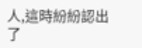人,這時紛紛認出了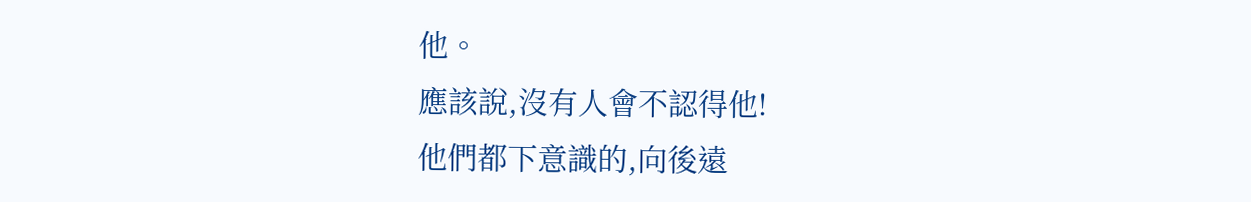他。
應該說,沒有人會不認得他!
他們都下意識的,向後遠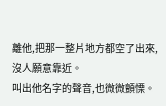離他,把那一整片地方都空了出來,沒人願意靠近。
叫出他名字的聲音,也微微顫慄。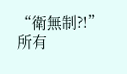“衛無制?!”
所有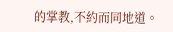的掌教,不約而同地道。